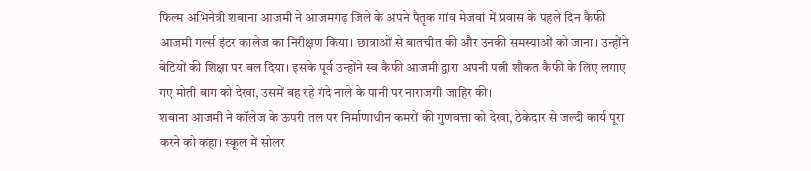फिल्म अभिनेत्री शबाना आजमी ने आजमगढ़ जिले के अपने पैतृक गांव मेजवां में प्रवास के पहले दिन कैफी आजमी गर्ल्स इंटर कालेज का निरीक्षण किया। छात्राओं से बातचीत की और उनकी समस्याओं को जाना। उन्होंने बेटियों की शिक्षा पर बल दिया। इसके पूर्व उन्होंने स्व कैफी आजमी द्वारा अपनी पत्नी शौकत कैफी के लिए लगाए गए मोती बाग को देखा, उसमें बह रहे गंदे नाले के पानी पर नाराजगी जाहिर की।
शबाना आजमी ने कॉलेज के ऊपरी तल पर निर्माणाधीन कमरों की गुणवत्ता को देखा, ठेकेदार से जल्दी कार्य पूरा करने को कहा। स्कूल में सोलर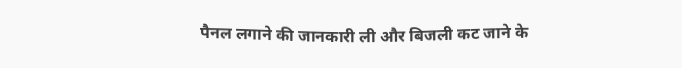पैनल लगाने की जानकारी ली और बिजली कट जाने के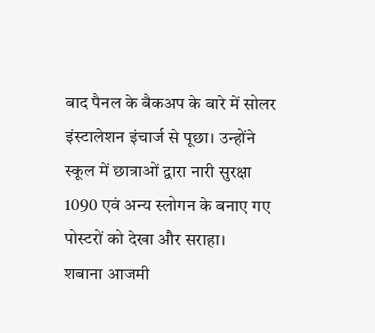बाद पैनल के बैकअप के बारे में सोलर इंस्टालेशन इंचार्ज से पूछा। उन्होंने स्कूल में छात्राओं द्वारा नारी सुरक्षा 1090 एवं अन्य स्लोगन के बनाए गए पोस्टरों को देखा और सराहा।
शबाना आजमी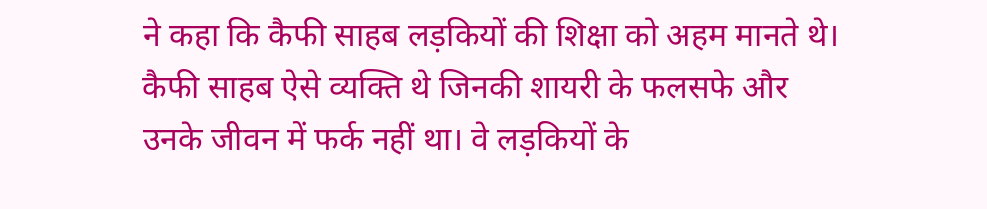ने कहा कि कैफी साहब लड़कियों की शिक्षा को अहम मानते थे। कैफी साहब ऐसे व्यक्ति थे जिनकी शायरी के फलसफे और उनके जीवन में फर्क नहीं था। वे लड़कियों के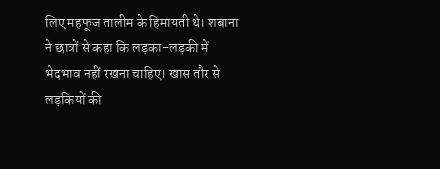लिए महफूज तालीम के हिमायती थे। शबाना ने छात्रों से कहा कि लड़का-लड़की में भेदभाव नहीं रखना चाहिए। खास तौर से लड़कियों की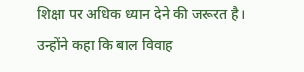शिक्षा पर अधिक ध्यान देने की जरूरत है। उन्होंने कहा कि बाल विवाह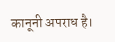कानूनी अपराध है।